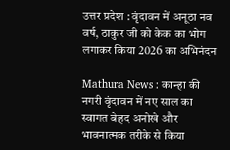उत्तर प्रदेश : वृंदावन में अनूठा नव वर्ष, ठाकुर जी को केक का भोग लगाकर किया 2026 का अभिनंदन

Mathura News : कान्हा की नगरी वृंदावन में नए साल का स्वागत बेहद अनोखे और भावनात्मक तरीके से किया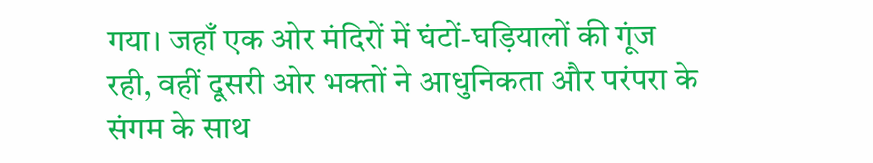गया। जहाँ एक ओर मंदिरों में घंटों-घड़ियालों की गूंज रही, वहीं दूसरी ओर भक्तों ने आधुनिकता और परंपरा के संगम के साथ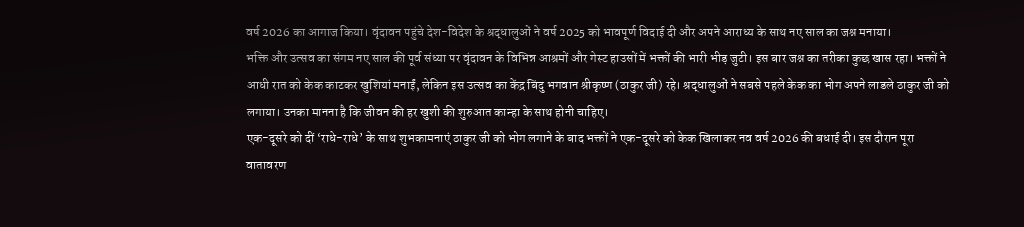वर्ष 2026 का आगाज किया। वृंदावन पहुंचे देश-विदेश के श्रद्धालुओं ने वर्ष 2025 को भावपूर्ण विदाई दी और अपने आराध्य के साथ नए साल का जश्न मनाया।
भक्ति और उत्सव का संगम नए साल की पूर्व संध्या पर वृंदावन के विभिन्न आश्रमों और गेस्ट हाउसों में भक्तों की भारी भीड़ जुटी। इस बार जश्न का तरीका कुछ खास रहा। भक्तों ने आधी रात को केक काटकर खुशियां मनाईं, लेकिन इस उत्सव का केंद्र बिंदु भगवान श्रीकृष्ण (ठाकुर जी) रहे। श्रद्धालुओं ने सबसे पहले केक का भोग अपने लाडले ठाकुर जी को लगाया। उनका मानना है कि जीवन की हर खुशी की शुरुआत कान्हा के साथ होनी चाहिए।
एक-दूसरे को दीं ‘राधे-राधे’ के साथ शुभकामनाएं ठाकुर जी को भोग लगाने के बाद भक्तों ने एक-दूसरे को केक खिलाकर नव वर्ष 2026 की बधाई दी। इस दौरान पूरा वातावरण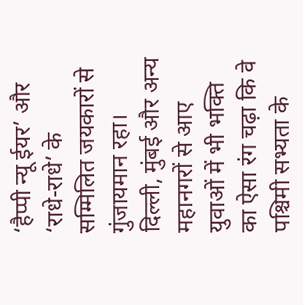‘हैप्पी न्यू ईयर’ और ‘राधे-राधे’ के सम्मिलित जयकारों से गुंजायमान रहा। दिल्ली, मुंबई और अन्य महानगरों से आए युवाओं में भी भक्ति का ऐसा रंग चढ़ा कि वे पश्चिमी सभ्यता के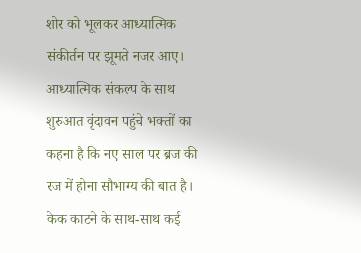शोर को भूलकर आध्यात्मिक संकीर्तन पर झूमते नजर आए।
आध्यात्मिक संकल्प के साथ शुरुआत वृंदावन पहुंचे भक्तों का कहना है कि नए साल पर ब्रज की रज में होना सौभाग्य की बात है। केक काटने के साथ-साथ कई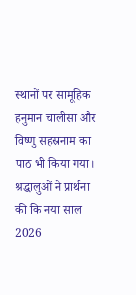स्थानों पर सामूहिक हनुमान चालीसा और विष्णु सहस्रनाम का पाठ भी किया गया। श्रद्धालुओं ने प्रार्थना की कि नया साल 2026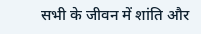सभी के जीवन में शांति और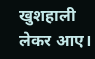खुशहाली लेकर आए।